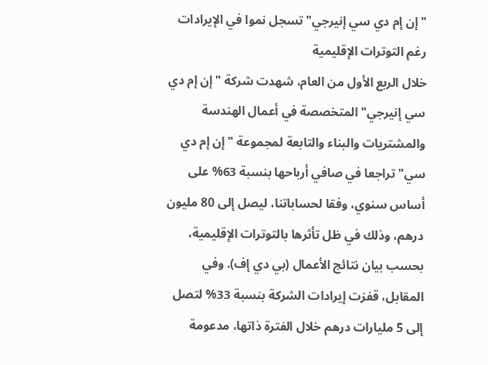"إن إم دي سي إنيرجي" تسجل نموا في الإيرادات رغم التوترات الإقليمية
خلال الربع الأول من العام، شهدت شركة "إن إم دي سي إنيرجي" المتخصصة في أعمال الهندسة والمشتريات والبناء والتابعة لمجموعة "إن إم دي سي" تراجعا في صافي أرباحها بنسبة 63% على أساس سنوي، وفقا لحساباتنا، ليصل إلى 80 مليون درهم، وذلك في ظل تأثرها بالتوترات الإقليمية، بحسب بيان نتائج الأعمال (بي دي إف). وفي المقابل، قفزت إيرادات الشركة بنسبة 33% لتصل إلى 5 مليارات درهم خلال الفترة ذاتها، مدعومة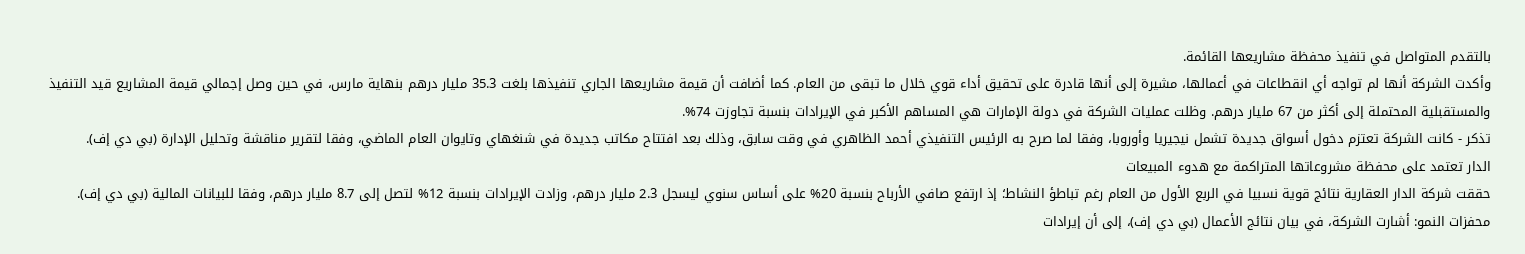بالتقدم المتواصل في تنفيذ محفظة مشاريعها القائمة.
وأكدت الشركة أنها لم تواجه أي انقطاعات في أعمالها، مشيرة إلى أنها قادرة على تحقيق أداء قوي خلال ما تبقى من العام. كما أضافت أن قيمة مشاريعها الجاري تنفيذها بلغت 35.3 مليار درهم بنهاية مارس، في حين وصل إجمالي قيمة المشاريع قيد التنفيذ والمستقبلية المحتملة إلى أكثر من 67 مليار درهم. وظلت عمليات الشركة في دولة الإمارات هي المساهم الأكبر في الإيرادات بنسبة تجاوزت 74%.
تذكر - كانت الشركة تعتزم دخول أسواق جديدة تشمل نيجيريا وأوروبا، وفقا لما صرح به الرئيس التنفيذي أحمد الظاهري في وقت سابق، وذلك بعد افتتاح مكاتب جديدة في شنغهاي وتايوان العام الماضي، وفقا لتقرير مناقشة وتحليل الإدارة (بي دي إف).
الدار تعتمد على محفظة مشروعاتها المتراكمة مع هدوء المبيعات
حققت شركة الدار العقارية نتائج قوية نسبيا في الربع الأول من العام رغم تباطؤ النشاط؛ إذ ارتفع صافي الأرباح بنسبة 20% على أساس سنوي ليسجل 2.3 مليار درهم، وزادت الإيرادات بنسبة 12% لتصل إلى 8.7 مليار درهم، وفقا للبيانات المالية (بي دي إف).
محفزات النمو: أشارت الشركة، في بيان نتائج الأعمال (بي دي إف)، إلى أن إيرادات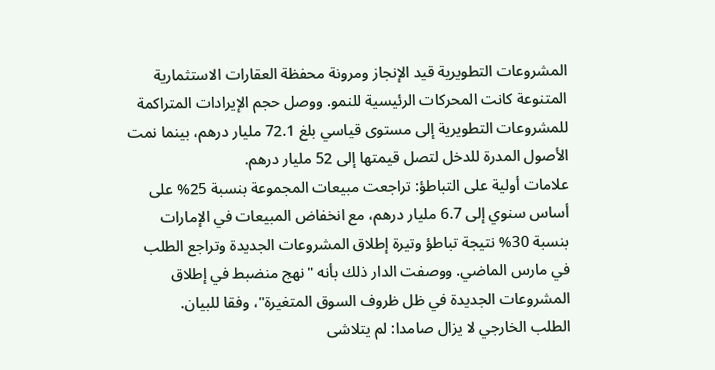المشروعات التطويرية قيد الإنجاز ومرونة محفظة العقارات الاستثمارية المتنوعة كانت المحركات الرئيسية للنمو. ووصل حجم الإيرادات المتراكمة للمشروعات التطويرية إلى مستوى قياسي بلغ 72.1 مليار درهم، بينما نمت الأصول المدرة للدخل لتصل قيمتها إلى 52 مليار درهم.
علامات أولية على التباطؤ: تراجعت مبيعات المجموعة بنسبة 25% على أساس سنوي إلى 6.7 مليار درهم، مع انخفاض المبيعات في الإمارات بنسبة 30% نتيجة تباطؤ وتيرة إطلاق المشروعات الجديدة وتراجع الطلب في مارس الماضي. ووصفت الدار ذلك بأنه "نهج منضبط في إطلاق المشروعات الجديدة في ظل ظروف السوق المتغيرة"، وفقا للبيان.
الطلب الخارجي لا يزال صامدا: لم يتلاشى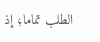الطلب تماما؛ إذ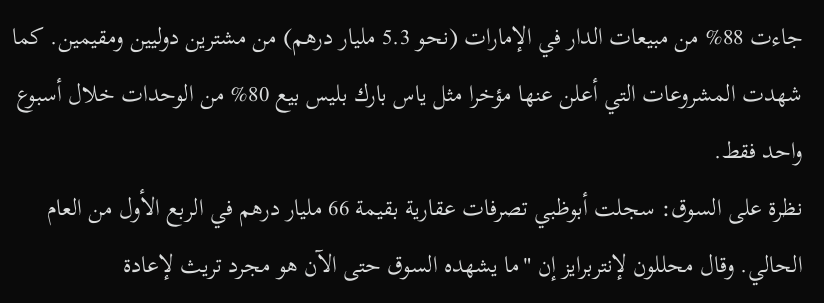جاءت 88% من مبيعات الدار في الإمارات (نحو 5.3 مليار درهم) من مشترين دوليين ومقيمين. كما شهدت المشروعات التي أعلن عنها مؤخرا مثل ياس بارك بليس بيع 80% من الوحدات خلال أسبوع واحد فقط.
نظرة على السوق: سجلت أبوظبي تصرفات عقارية بقيمة 66 مليار درهم في الربع الأول من العام الحالي. وقال محللون لإنتربرايز إن "ما يشهده السوق حتى الآن هو مجرد تريث لإعادة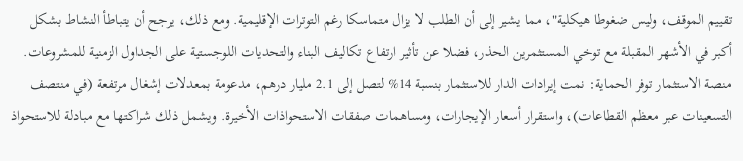تقييم الموقف، وليس ضغوطا هيكلية"، مما يشير إلى أن الطلب لا يزال متماسكا رغم التوترات الإقليمية. ومع ذلك، يرجح أن يتباطأ النشاط بشكل أكبر في الأشهر المقبلة مع توخي المستثمرين الحذر، فضلا عن تأثير ارتفاع تكاليف البناء والتحديات اللوجستية على الجداول الزمنية للمشروعات.
منصة الاستثمار توفر الحماية: نمت إيرادات الدار للاستثمار بنسبة 14% لتصل إلى 2.1 مليار درهم، مدعومة بمعدلات إشغال مرتفعة (في منتصف التسعينات عبر معظم القطاعات)، واستقرار أسعار الإيجارات، ومساهمات صفقات الاستحواذات الأخيرة. ويشمل ذلك شراكتها مع مبادلة للاستحواذ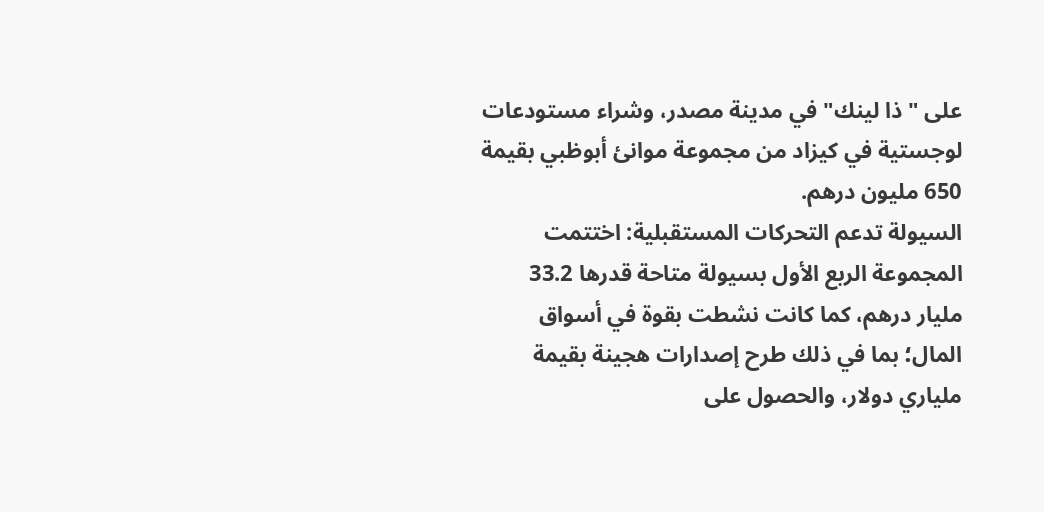على "ذا لينك" في مدينة مصدر، وشراء مستودعات لوجستية في كيزاد من مجموعة موانئ أبوظبي بقيمة 650 مليون درهم.
السيولة تدعم التحركات المستقبلية: اختتمت المجموعة الربع الأول بسيولة متاحة قدرها 33.2 مليار درهم، كما كانت نشطت بقوة في أسواق المال؛ بما في ذلك طرح إصدارات هجينة بقيمة ملياري دولار، والحصول على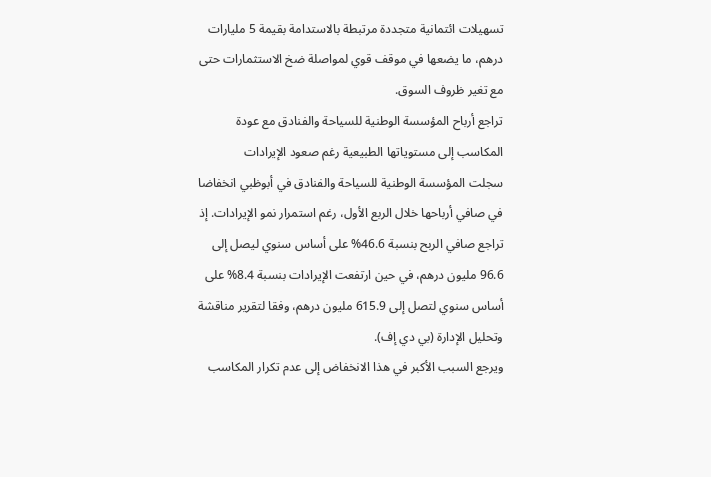تسهيلات ائتمانية متجددة مرتبطة بالاستدامة بقيمة 5 مليارات درهم، ما يضعها في موقف قوي لمواصلة ضخ الاستثمارات حتى مع تغير ظروف السوق.
تراجع أرباح المؤسسة الوطنية للسياحة والفنادق مع عودة المكاسب إلى مستوياتها الطبيعية رغم صعود الإيرادات
سجلت المؤسسة الوطنية للسياحة والفنادق في أبوظبي انخفاضا في صافي أرباحها خلال الربع الأول، رغم استمرار نمو الإيرادات. إذ تراجع صافي الربح بنسبة 46.6% على أساس سنوي ليصل إلى 96.6 مليون درهم، في حين ارتفعت الإيرادات بنسبة 8.4% على أساس سنوي لتصل إلى 615.9 مليون درهم، وفقا لتقرير مناقشة وتحليل الإدارة (بي دي إف).
ويرجع السبب الأكبر في هذا الانخفاض إلى عدم تكرار المكاسب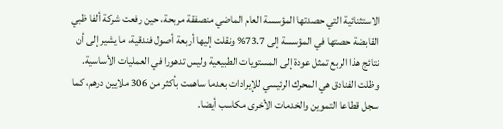الاستثنائية التي حصدتها المؤسسة العام الماضي منصفقة مربحة، حين رفعت شركة ألفا ظبي القابضة حصتها في المؤسسة إلى 73.7% ونقلت إليها أربعة أصول فندقية، ما يشير إلى أن نتائج هذا الربع تمثل عودة إلى المستويات الطبيعية وليس تدهورا في العمليات الأساسية. وظلت الفنادق هي المحرك الرئيسي للإيرادات بعدما ساهمت بأكثر من 306 ملايين درهم، كما سجل قطاعا التموين والخدمات الأخرى مكاسب أيضا.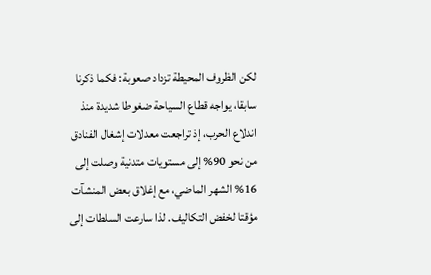لكن الظروف المحيطة تزداد صعوبة: فكما ذكرنا سابقا، يواجه قطاع السياحة ضغوطا شديدة منذ اندلاع الحرب، إذ تراجعت معدلات إشغال الفنادق من نحو 90% إلى مستويات متدنية وصلت إلى 16% الشهر الماضي، مع إغلاق بعض المنشآت مؤقتا لخفض التكاليف. لذا سارعت السلطات إلى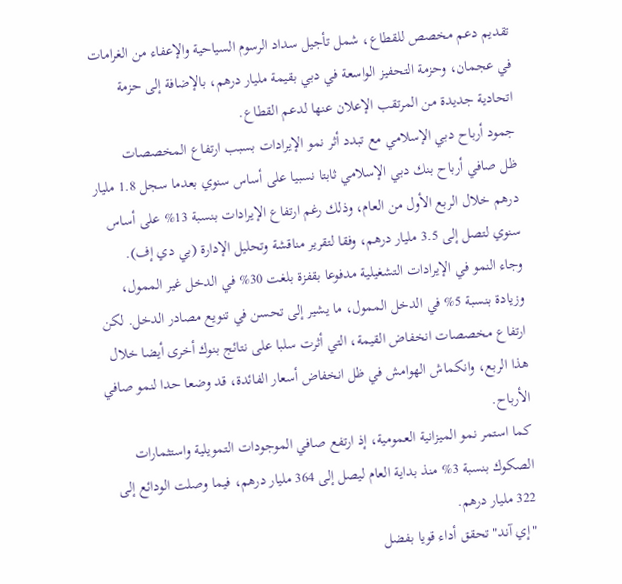تقديم دعم مخصص للقطاع، شمل تأجيل سداد الرسوم السياحية والإعفاء من الغرامات في عجمان، وحزمة التحفيز الواسعة في دبي بقيمة مليار درهم، بالإضافة إلى حزمة اتحادية جديدة من المرتقب الإعلان عنها لدعم القطاع.
جمود أرباح دبي الإسلامي مع تبدد أثر نمو الإيرادات بسبب ارتفاع المخصصات
ظل صافي أرباح بنك دبي الإسلامي ثابتا نسبيا على أساس سنوي بعدما سجل 1.8 مليار درهم خلال الربع الأول من العام، وذلك رغم ارتفاع الإيرادات بنسبة 13% على أساس سنوي لتصل إلى 3.5 مليار درهم، وفقا لتقرير مناقشة وتحليل الإدارة (بي دي إف).
وجاء النمو في الإيرادات التشغيلية مدفوعا بقفزة بلغت 30% في الدخل غير الممول، وزيادة بنسبة 5% في الدخل الممول، ما يشير إلى تحسن في تنويع مصادر الدخل. لكن ارتفاع مخصصات انخفاض القيمة، التي أثرت سلبا على نتائج بنوك أخرى أيضا خلال هذا الربع، وانكماش الهوامش في ظل انخفاض أسعار الفائدة، قد وضعا حدا لنمو صافي الأرباح.
كما استمر نمو الميزانية العمومية، إذ ارتفع صافي الموجودات التمويلية واستثمارات الصكوك بنسبة 3% منذ بداية العام ليصل إلى 364 مليار درهم، فيما وصلت الودائع إلى 322 مليار درهم.
"إي آند" تحقق أداء قويا بفضل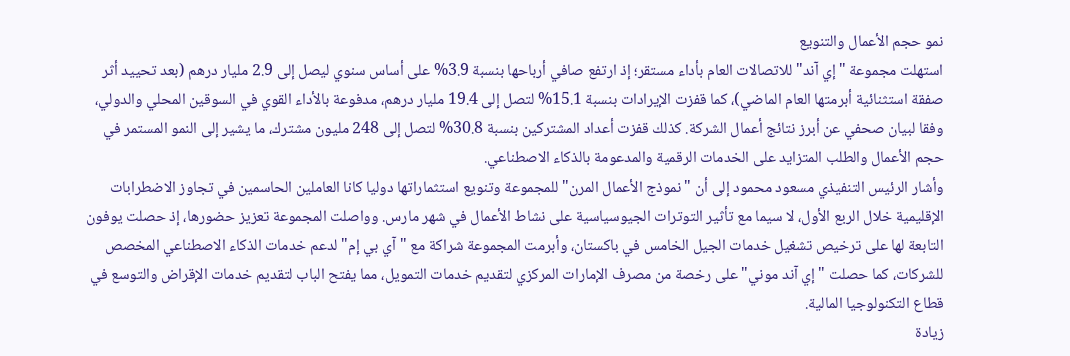نمو حجم الأعمال والتنويع
استهلت مجموعة "إي آند" للاتصالات العام بأداء مستقر؛ إذ ارتفع صافي أرباحها بنسبة 3.9% على أساس سنوي ليصل إلى 2.9 مليار درهم (بعد تحييد أثر صفقة استثنائية أبرمتها العام الماضي)، كما قفزت الإيرادات بنسبة 15.1% لتصل إلى 19.4 مليار درهم، مدفوعة بالأداء القوي في السوقين المحلي والدولي، وفقا لبيان صحفي عن أبرز نتائج أعمال الشركة. كذلك قفزت أعداد المشتركين بنسبة 30.8% لتصل إلى 248 مليون مشترك، ما يشير إلى النمو المستمر في حجم الأعمال والطلب المتزايد على الخدمات الرقمية والمدعومة بالذكاء الاصطناعي.
وأشار الرئيس التنفيذي مسعود محمود إلى أن "نموذج الأعمال المرن" للمجموعة وتنويع استثماراتها دوليا كانا العاملين الحاسمين في تجاوز الاضطرابات الإقليمية خلال الربع الأول، لا سيما مع تأثير التوترات الجيوسياسية على نشاط الأعمال في شهر مارس. وواصلت المجموعة تعزيز حضورها، إذ حصلت يوفون التابعة لها على ترخيص تشغيل خدمات الجيل الخامس في باكستان، وأبرمت المجموعة شراكة مع "آي بي إم" لدعم خدمات الذكاء الاصطناعي المخصص للشركات، كما حصلت "إي آند موني" على رخصة من مصرف الإمارات المركزي لتقديم خدمات التمويل، مما يفتح الباب لتقديم خدمات الإقراض والتوسع في قطاع التكنولوجيا المالية.
زيادة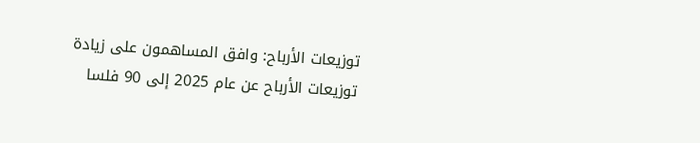توزيعات الأرباح: وافق المساهمون على زيادة توزيعات الأرباح عن عام 2025 إلى 90 فلسا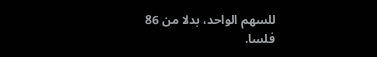للسهم الواحد، بدلا من 86 فلسا.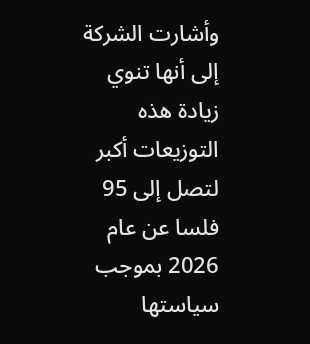وأشارت الشركة إلى أنها تنوي زيادة هذه التوزيعات أكبر لتصل إلى 95 فلسا عن عام 2026 بموجب سياستها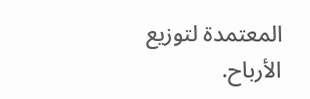المعتمدة لتوزيع الأرباح.